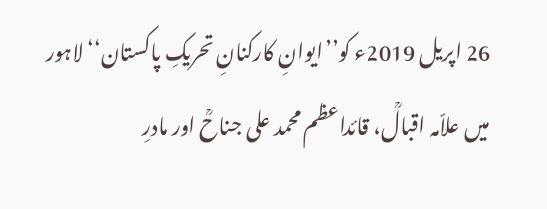26 اپریل 2019ء کو’’ایوانِ کارکنانِ تحریکِ پاکستان‘‘ لاہور میں علاّمہ اقبالؒ، قائداعظم محمد علی جناحؒ اور مادرِ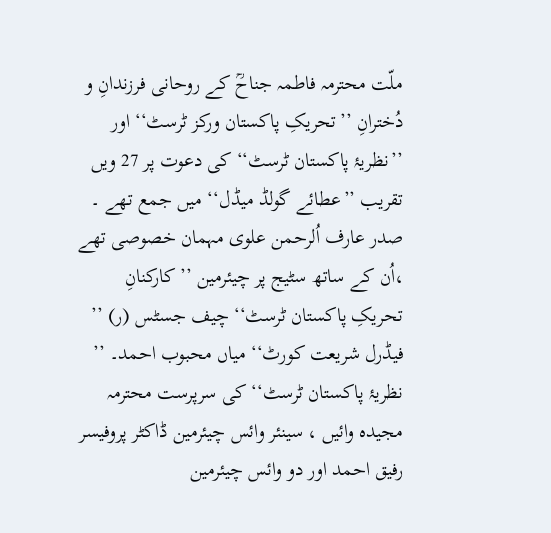ملّت محترمہ فاطمہ جناحؒ کے روحانی فرزندانِ و دُخترانِ ’’تحریکِ پاکستان ورکز ٹرسٹ‘‘ اور ’’نظریۂ پاکستان ٹرسٹ‘‘ کی دعوت پر 27 ویں تقریب ’’عطائے گولڈ میڈل‘‘ میں جمع تھے ۔ صدر عارف اُلرحمن علوی مہمان خصوصی تھے ،اُن کے ساتھ سٹیج پر چیئرمین ’’ کارکنانِ تحریکِ پاکستان ٹرسٹ‘‘ چیف جسٹس (ر) ’’ فیڈرل شریعت کورٹ‘‘ میاں محبوب احمد۔ ’’ نظریۂ پاکستان ٹرسٹ‘‘ کی سرپرست محترمہ مجیدہ وائیں ، سینئر وائس چیئرمین ڈاکٹر پروفیسر رفیق احمد اور دو وائس چیئرمین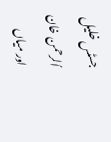جسٹس خلیل اُلرحمن خان اور میاں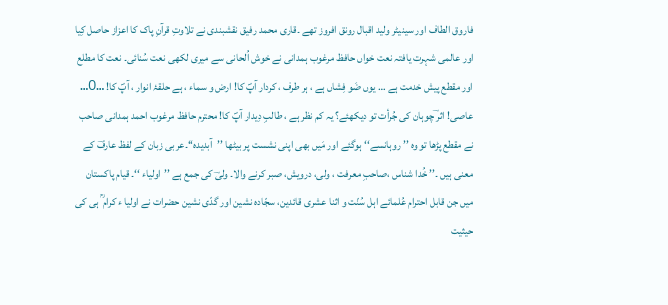فاروق الطاف اور سینیٹر ولید اقبال رونق افروز تھے ۔قاری محمد رفیق نقشبندی نے تلاوتِ قرآنِ پاک کا اعزاز حاصل کِیا اور عالمی شہرت یافتہ نعت خواں حافظ مرغوب ہمدانی نے خوش اُلحانی سے میری لکھی نعت سُنائی۔ نعت کا مطلع اور مقطع پیش خدمت ہے … یوں ضَو فِشاں ہے ، ہر طرف ، کردار آپؐ کا! ارض و سماء ، ہے حلقۂ انوار ، آپؐ کا! …O… عاصی! اثر ؔچوہان کی جُرأت تو دیکھئے؟ یہ کم نظر ہے ، طالبِ دِیدار آپؐ کا! محترم حافظ مرغوب احمد ہمدانی صاحب نے مقطع پڑھا تو وہ ’’ روہانسے‘‘ ہوگئے اور مَیں بھی اپنی نشست پر بیٹھا ’’آبدیدہ‘‘۔عربی زبان کے لفظ عارفؔ کے معنی ہیں ۔’’ خُدا شناس ،صاحبِ معرفت ، ولی، درویش، صبر کرنے والا۔ ولیؔ کی جمع ہے ’’اولیاء ‘‘۔ قیام پاکستان میں جن قابل احترام عُلمائے اہل سُنّت و اثنا عشری قائدین، سجّادہ نشین اور گدّی نشین حضرات نے اولیا ء کرام ؒ ہی کی حیثیت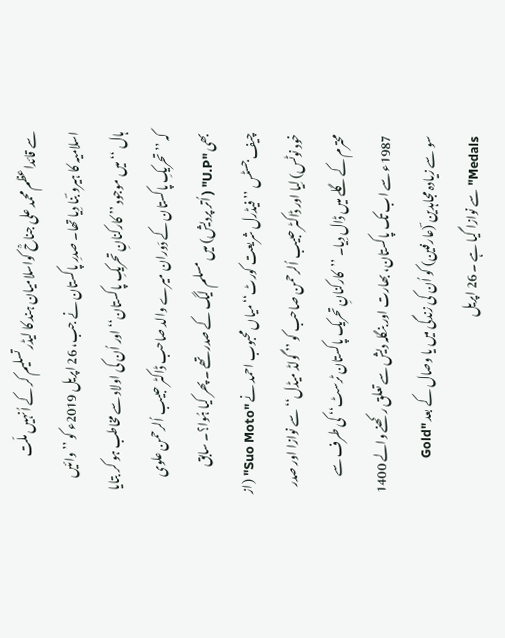سے قائداعظم محمد علی جناحؒ کواسلامیان ہند کا لیڈر تسلیم کر کے اُنہیں ملّت اسلامیہ کا ہیرو ؔبنا دِیا تھا۔ صدرِ پاکستان نے جب، 26 اپریل 2019ء کو ’’ وائیں ہال ‘‘ میں موجود ’’ کارکنانِ تحریکِ پاکستان‘‘ اور اُن کی اولاد سے مخاطب ہو کر بتایا کہ ’’ تحریکِ پاکستان کے دَوران میرے والد صاحب ڈاکٹر حبیب اُلرحمن علوی بھی "U.P" ( اُتر پردیش) میں مسلم لیگ کے صدر تھے ۔ پھر کیا ہُوا؟۔ سابق چیف جسٹس ’’ فیڈرل شریعت کورٹ‘‘ میاں محبوب احمد نے "Suo Moto" (از خود نوٹس) لِیا اور ڈاکٹر حبیب اُلرحمن صاحب کو ’’ گولڈ میڈل‘‘ سے نوازا اور صدر محترم کے گلے میں ڈال دِیا۔ ’’کارکنانِ تحریک پاکستان ٹرسٹ‘‘ کی طرف سے 1987ء سے اب تک پاکستان، بھارت اور بنگلہ دیش سے تعلق رکھنے والے 1400 سو سے زیادہ مجاہدین ؔ(عارفین) کو اُن کی زندگی میں یا وصال کے بعد "Gold Medals" سے نوازا گیا ہے ۔ 26 اپریل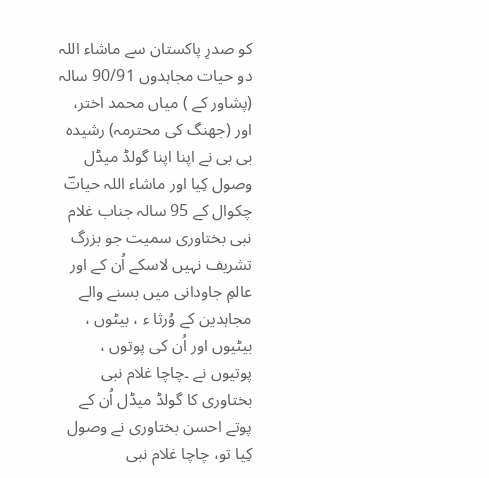کو صدرِ پاکستان سے ماشاء اللہ دو حیات مجاہدوں 90/91 سالہ (پشاور کے ) میاں محمد اختر، اور (جھنگ کی محترمہ) رشیدہ بی بی نے اپنا اپنا گولڈ میڈل وصول کِیا اور ماشاء اللہ حیاتؔ چکوال کے 95 سالہ جناب غلام نبی بختاوری سمیت جو بزرگ تشریف نہیں لاسکے اُن کے اور عالمِ جاودانی میں بسنے والے مجاہدین کے وُرثا ء ، بیٹوں ، بیٹیوں اور اُن کی پوتوں ، پوتیوں نے ۔چاچا غلام نبی بختاوری کا گولڈ میڈل اُن کے پوتے احسن بختاوری نے وصول کِیا تو، چاچا غلام نبی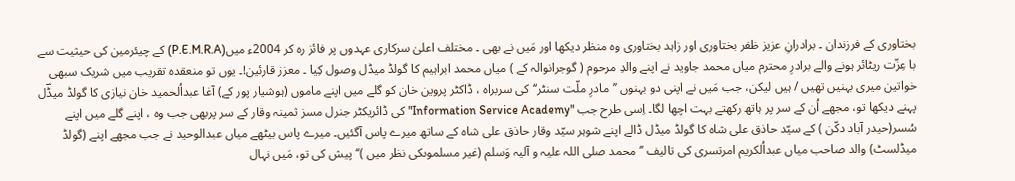بختاوری کے فرزندان ۔ برادرانِ عزیز ظفر بختاوری اور زاہد بختاوری وہ منظر دیکھا اور مَیں نے بھی ۔ مختلف اعلیٰ سرکاری عہدوں پر فائز رہ کر 2004ء میں(P.E.M.R.A) کے چیئرمین کی حیثیت سے با عِزّت ریٹائر ہونے والے برادرِ محترم میاں محمد جاوید نے اپنے والدِ مرحوم ( گوجرانوالہ کے ) میاں محمد ابراہیم کا گولڈ میڈل وصول کِیا ۔ معزز قارئین!۔ یوں تو منعقدہ تقریب میں شریک سبھی خواتین میری بہنیں تھیں / ہیں لیکن، جب مَیں نے اپنی دو بہنوں ’’مادرِ ملّت سنٹر‘‘کی سربراہ ، ڈاکٹر پروین خان کو گلے میں اپنے ماموں (ہوشیار پور کے) آغا عبداُلحمید خان نیازی کا گولڈ میڈؔل پہنے دیکھا تو، مجھے اُن کے سر پر ہاتھ رکھتے بہت اچھا لگا۔ اِسی طرح جب "Information Service Academy" کی ڈائریکٹر جنرل مسز ثمینہ وقار کے سر پربھی جب وہ ، اپنے گلے میں اپنے سُسر(حیدر آباد دکّن ) کے سیّد حاذق علی شاہ کا گولڈ میڈل ڈالے اپنے شوہر سیّد وقار حاذق علی شاہ کے ساتھ میرے پاس آگئیں۔ میرے پاس بیٹھے میاں عبدالوحید نے جب مجھے اپنے (گولڈ میڈلسٹ) والد صاحب میاں عبداُلکریم امرتسری کی تالیف ’’ محمد صلی اللہ علیہ و آلیہ وَسلم (غیر مسلموںکی نظر میں )‘‘ پیش کی تو، مَیں نہال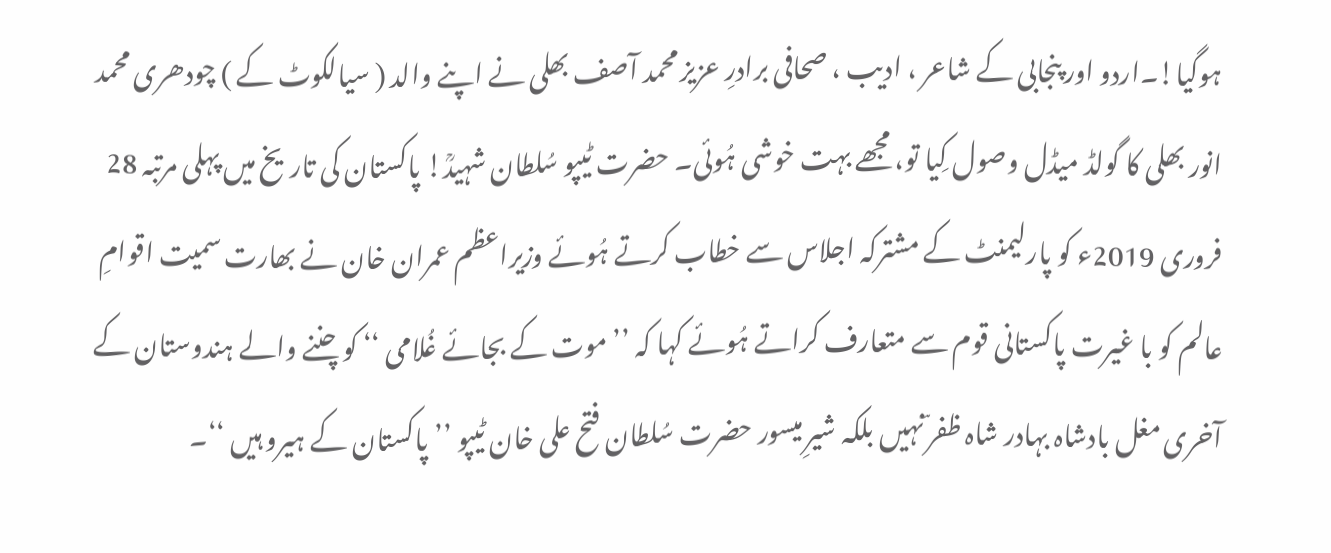ہوگیا!۔اردو اور پنجابی کے شاعر ، ادیب ، صحافی برادرِ عزیز محمد آصف بھلی نے اپنے والد ( سیالکوٹ کے ) چودھری محمد انور بھلی کا گولڈ میڈل وصول کِیا تو، مجھے بہت خوشی ہُوئی۔ حضرت ٹیپو سُلطان شہیدؒ! پاکستان کی تاریخ میں پہلی مرتبہ 28 فروری 2019ء کو پارلیمنٹ کے مشترکہ اجلاس سے خطاب کرتے ہُوئے وزیراعظم عمران خان نے بھارت سمیت اقوامِ عالم کو با غیرت پاکستانی قوم سے متعارف کراتے ہُوئے کہا کہ ’’ موت کے بجائے غُلامی ‘‘ کو چننے والے ہندوستان کے آخری مغل بادشاہ بہادر شاہ ظفر ؔنہیں بلکہ شیرِ میسور حضرت سُلطان فتح علی خان ٹیپو ’’پاکستان کے ہیرو ہیں ‘‘۔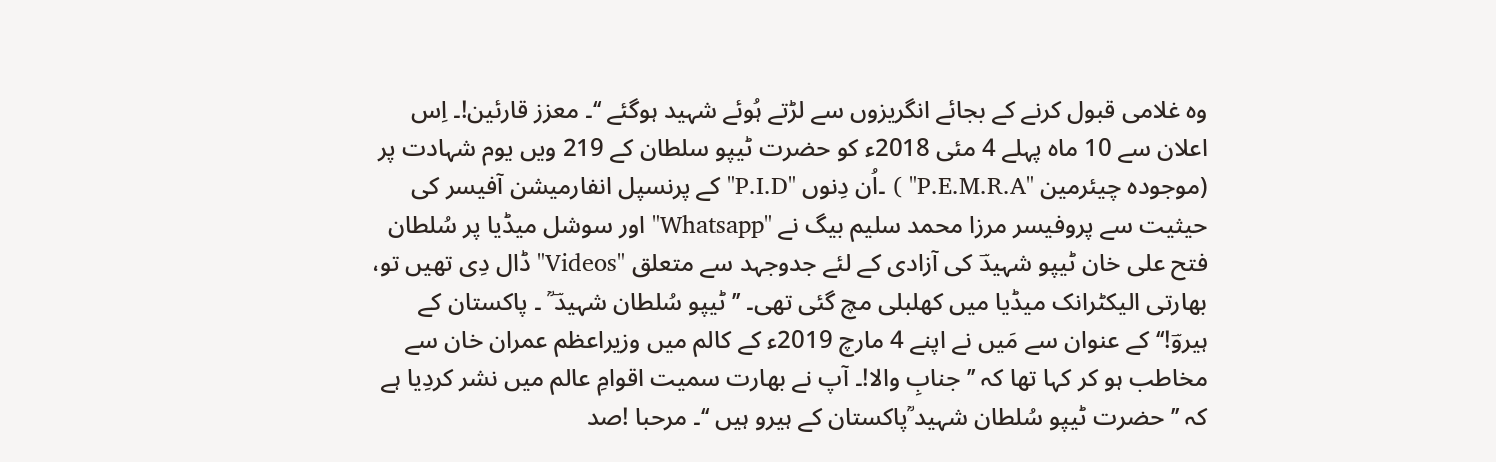وہ غلامی قبول کرنے کے بجائے انگریزوں سے لڑتے ہُوئے شہید ہوگئے ‘‘۔ معزز قارئین!۔ اِس اعلان سے 10 ماہ پہلے 4 مئی 2018ء کو حضرت ٹیپو سلطان کے 219 ویں یوم شہادت پر (موجودہ چیئرمین "P.E.M.R.A" ) ۔اُن دِنوں "P.I.D" کے پرنسپل انفارمیشن آفیسر کی حیثیت سے پروفیسر مرزا محمد سلیم بیگ نے "Whatsapp" اور سوشل میڈیا پر سُلطان فتح علی خان ٹیپو شہیدؔ کی آزادی کے لئے جدوجہد سے متعلق "Videos" ڈال دِی تھیں تو، بھارتی الیکٹرانک میڈیا میں کھلبلی مچ گئی تھی۔ ’’ ٹیپو سُلطان شہیدؔ ؒ ۔ پاکستان کے ہیروؔ!‘‘کے عنوان سے مَیں نے اپنے 4 مارچ 2019ء کے کالم میں وزیراعظم عمران خان سے مخاطب ہو کر کہا تھا کہ ’’ جنابِ والا!۔ آپ نے بھارت سمیت اقوامِ عالم میں نشر کردِیا ہے کہ ’’ حضرت ٹیپو سُلطان شہید ؒپاکستان کے ہیرو ہیں ‘‘۔ مرحبا !صد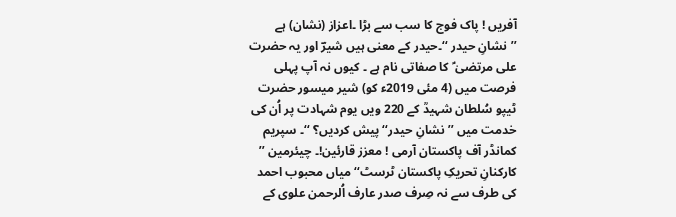آفریں ! پاک فوج کا سب سے بڑا ۔اعزاز (نشان) ہے ’’نشانِ حیدر ‘‘۔حیدر کے معنی ہیں شیرؔ اور یہ حضرت علی مرتضیٰ ؑ کا صفاتی نام ہے ۔ کیوں نہ آپ پہلی فرصت میں (4 مئی 2019ء کو) شیر میسور حضرت ٹیپو سُلطان شہیدؒ کے 220 ویں یوم شہادت پر اُن کی خدمت میں ’’ نشانِ حیدر‘‘ پیش کردیں؟ ‘‘۔ سپریم کمانڈر آف پاکستان آرمی ! معزز قارئین!۔ چیئرمین ’’ کارکنانِ تحریکِ پاکستان ٹرسٹ‘‘ میاں محبوب احمد کی طرف سے نہ صِرف صدر عارف اُلرحمن علوی کے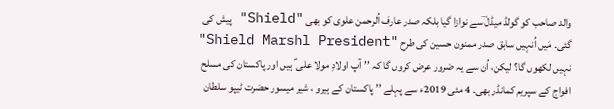والد صاحب کو گولڈ میڈل ؔسے نوازا گیا بلکہ صدر عارف اُلرحمن علوی کو بھی "Shield" پیش کی گئی۔ مَیں اُنہیں سابق صدر ممنون حسین کی طرح "Shield Marshl President" نہیں لکھوں گا؟ لیکن، اُن سے یہ ضرور عرض کروں گا کہ ’’ آپ اولادِ مولا علی ؑ ہیں اور پاکستان کی مسلح افواج کے سپریم کمانڈر بھی۔ 4 مئی 2019ء سے پہلے ’’ پاکستان کے ہیرو ، شیر میسور حضرت ٹیپو سلطان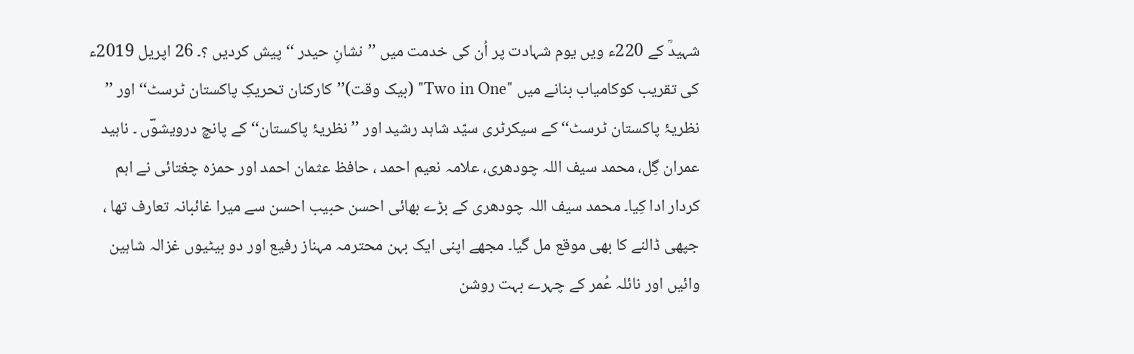شہیدؒ کے 220ء ویں یوم شہادت پر اُن کی خدمت میں ’’نشانِ حیدر ‘‘ پیش کردیں ؟۔ 26 اپریل 2019ء کی تقریب کوکامیاب بنانے میں "Two in One" (بیک وقت)’’کارکنان تحریکِ پاکستان ٹرسٹ‘‘ اور ’’ نظریۂ پاکستان ٹرسٹ‘‘ کے سیکرٹری سیّد شاہد رشید اور ’’ نظریۂ پاکستان‘‘ کے پانچ درویشوؔں ۔ ناہید عمران گِل، محمد سیف اللہ چودھری، علامہ نعیم احمد ، حافظ عثمان احمد اور حمزہ چغتائی نے اہم کردار ادا کِیا۔ محمد سیف اللہ چودھری کے بڑے بھائی احسن حبیب احسن سے میرا غائبانہ تعارف تھا ، جپھی ڈالنے کا بھی موقع مل گیا۔ مجھے اپنی ایک بہن محترمہ مہناز رفیع اور دو بیٹیوں غزالہ شاہین وائیں اور نائلہ عُمر کے چہرے بہت روشن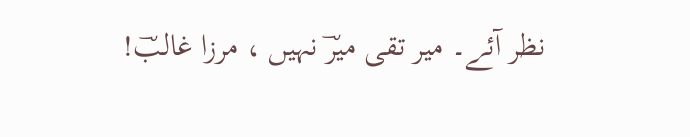نظر آئے۔ میر تقی میرؔ نہیں ، مرزا غالبؔ!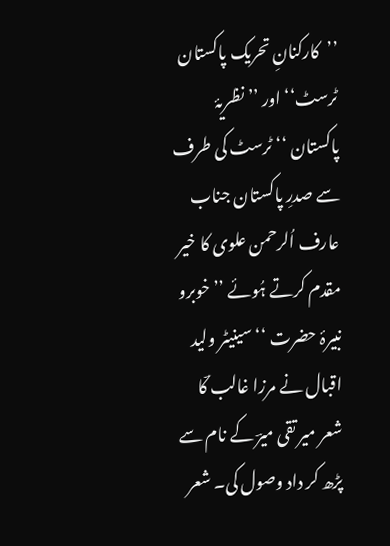’’کارکنانِ تحریک پاکستان ٹرسٹ‘‘ اور ’’ نظریۂ پاکستان ‘‘ ٹرسٹ کی طرف سے صدرِ پاکستان جناب عارف اُلرحمن علوی کا خیر مقدم کرتے ہُوئے ’’ خوبرو نبیرۂ حضرت ‘‘ سینیٹر ولید اقبال نے مرزا غالب ؔکا شعر میر تقی میرؔ کے نام سے پڑھ کر داد وصول کی۔ شعر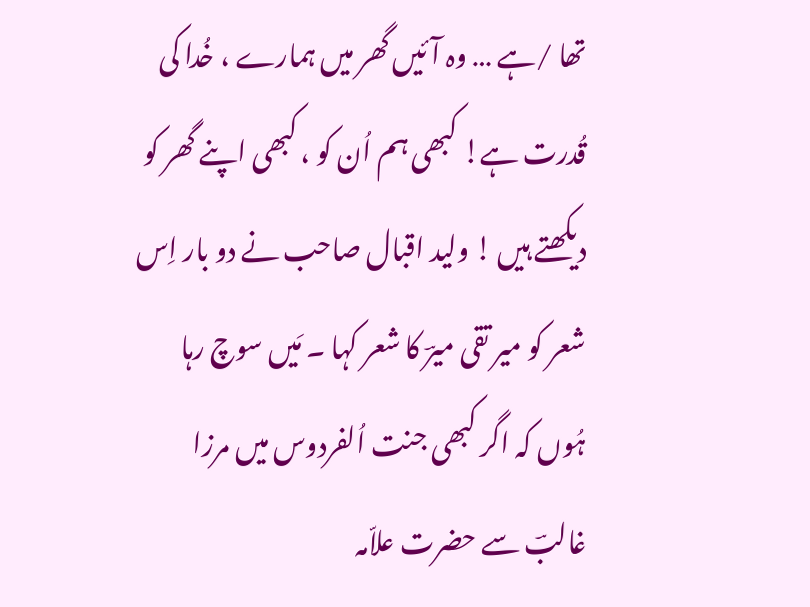تھا /ہے … وہ آئیں گھر میں ہمارے ، خُدا کی قُدرت ہے! کبھی ہم اُن کو ، کبھی اپنے گھر کو دیکھتے ہیں ! ولید اقبال صاحب نے دو بار اِس شعر کو میر تقی میرؔ کا شعر کہا ۔ مَیں سوچ رہا ہُوں کہ اگر کبھی جنت اُلفردوس میں مرزا غالبؔ سے حضرت علاّمہ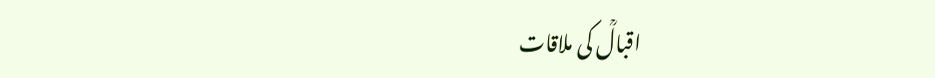اقبالؒ کی ملاقات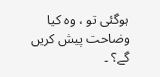ہوگئی تو ، وہ کیا وضاحت پیش کریں گے؟ ۔